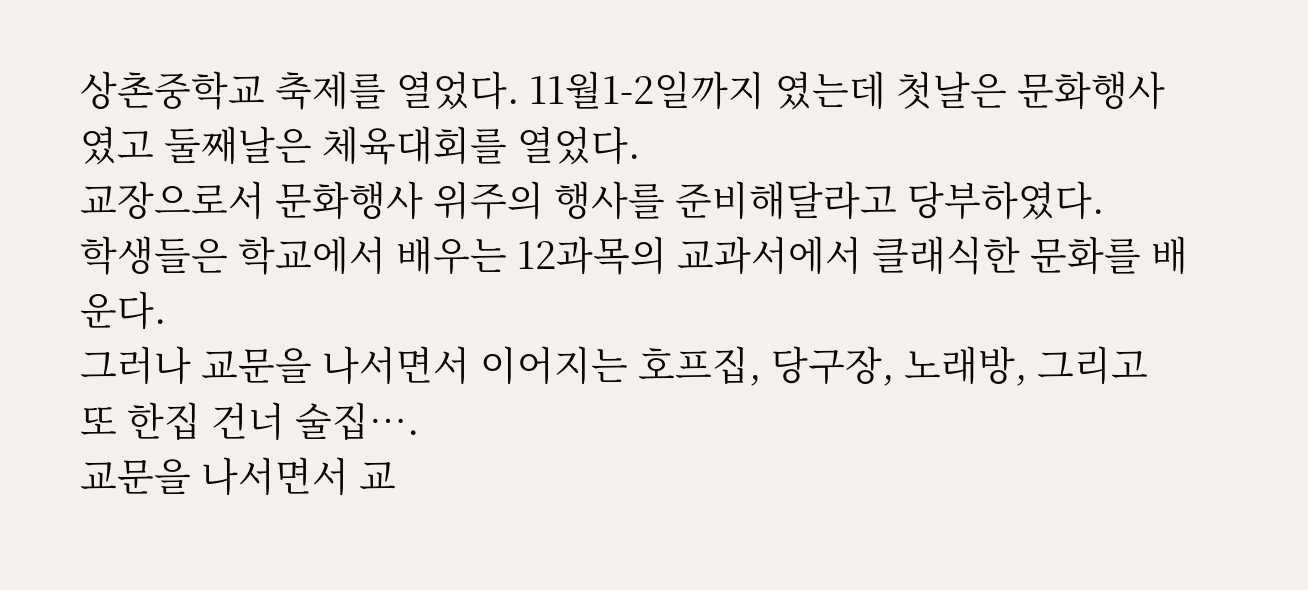상촌중학교 축제를 열었다. 11월1-2일까지 였는데 첫날은 문화행사였고 둘째날은 체육대회를 열었다.
교장으로서 문화행사 위주의 행사를 준비해달라고 당부하였다.
학생들은 학교에서 배우는 12과목의 교과서에서 클래식한 문화를 배운다.
그러나 교문을 나서면서 이어지는 호프집, 당구장, 노래방, 그리고 또 한집 건너 술집….
교문을 나서면서 교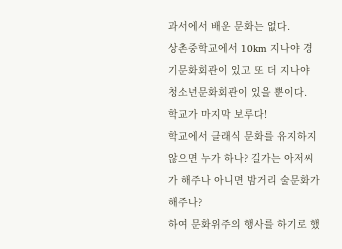과서에서 배운 문화는 없다.
상촌중학교에서 10km 지나야 경기문화회관이 있고 또 더 지나야 청소년문화회관이 있을 뿐이다.
학교가 마지막 보루다!
학교에서 클래식 문화를 유지하지 않으면 누가 하나? 길가는 아저씨가 해주나 아니면 밤거리 술문화가 해주나?
하여 문화위주의 행사를 하기로 했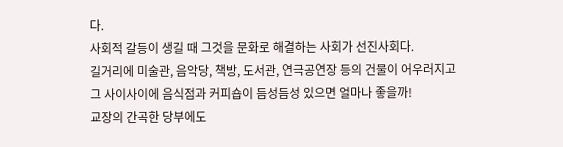다.
사회적 갈등이 생길 때 그것을 문화로 해결하는 사회가 선진사회다.
길거리에 미술관, 음악당, 책방, 도서관, 연극공연장 등의 건물이 어우러지고
그 사이사이에 음식점과 커피숍이 듬성듬성 있으면 얼마나 좋을까!
교장의 간곡한 당부에도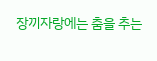장끼자랑에는 춤을 추는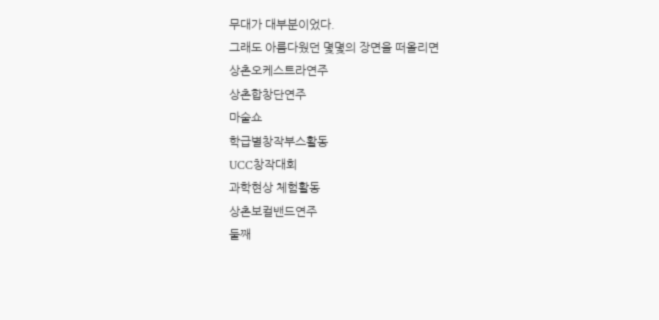무대가 대부분이었다.
그래도 아름다웠던 몇몇의 장면을 떠올리면
상촌오케스트라연주
상촌합창단연주
마술쇼
학급별창작부스활동
UCC창작대회
과학현상 체험활동
상촌보컬밴드연주
둘째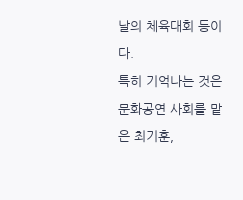날의 체육대회 등이다.
특히 기억나는 것은 문화공연 사회를 맡은 최기훈,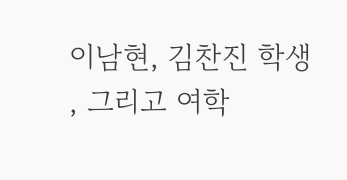이남현, 김찬진 학생 , 그리고 여학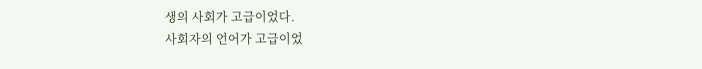생의 사회가 고급이었다.
사회자의 언어가 고급이었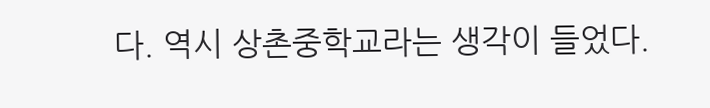다. 역시 상촌중학교라는 생각이 들었다.